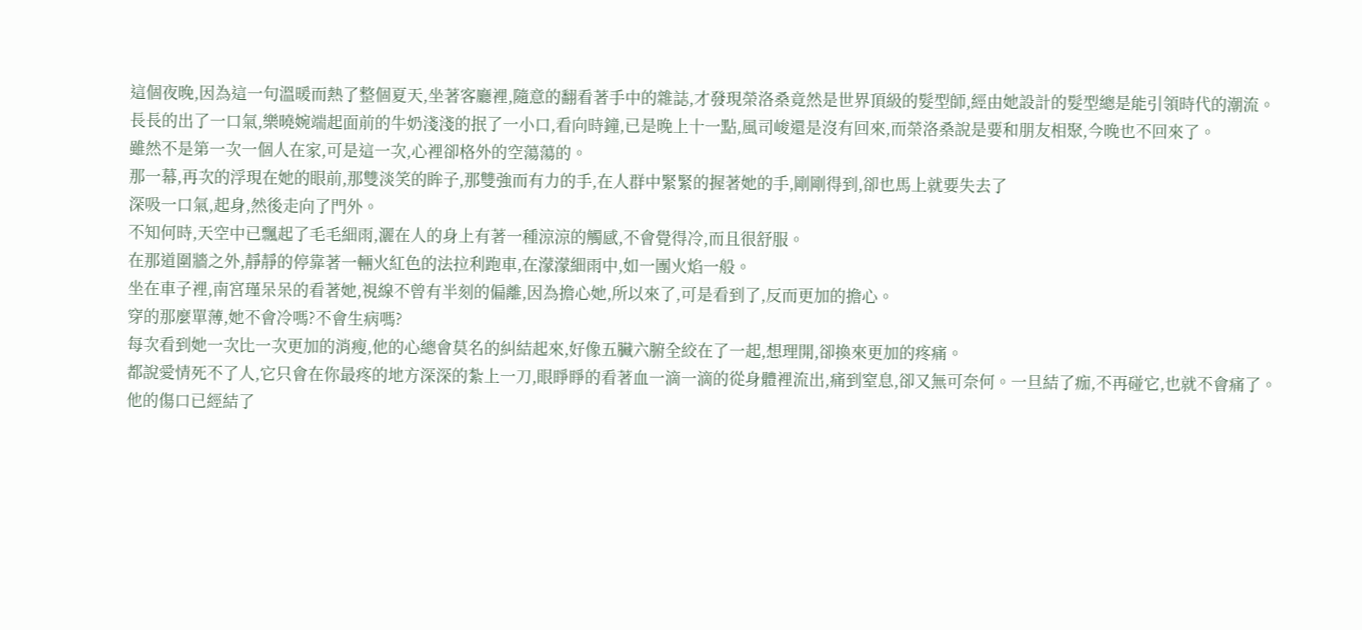這個夜晚,因為這一句溫暖而熱了整個夏天,坐著客廳裡,隨意的翻看著手中的雜誌,才發現榮洛桑竟然是世界頂級的髮型師,經由她設計的髮型總是能引領時代的潮流。
長長的出了一口氣,樂曉婉端起面前的牛奶淺淺的抿了一小口,看向時鐘,已是晚上十一點,風司峻還是沒有回來,而榮洛桑說是要和朋友相聚,今晚也不回來了。
雖然不是第一次一個人在家,可是這一次,心裡卻格外的空蕩蕩的。
那一幕,再次的浮現在她的眼前,那雙淡笑的眸子,那雙強而有力的手,在人群中緊緊的握著她的手,剛剛得到,卻也馬上就要失去了
深吸一口氣,起身,然後走向了門外。
不知何時,天空中已飄起了毛毛細雨,灑在人的身上有著一種涼涼的觸感,不會覺得冷,而且很舒服。
在那道圍牆之外,靜靜的停靠著一輛火紅色的法拉利跑車,在濛濛細雨中,如一團火焰一般。
坐在車子裡,南宮瑾呆呆的看著她,視線不曾有半刻的偏離,因為擔心她,所以來了,可是看到了,反而更加的擔心。
穿的那麼單薄,她不會冷嗎?不會生病嗎?
每次看到她一次比一次更加的消瘦,他的心總會莫名的糾結起來,好像五臟六腑全絞在了一起,想理開,卻換來更加的疼痛。
都說愛情死不了人,它只會在你最疼的地方深深的紮上一刀,眼睜睜的看著血一滴一滴的從身體裡流出,痛到窒息,卻又無可奈何。一旦結了痂,不再碰它,也就不會痛了。
他的傷口已經結了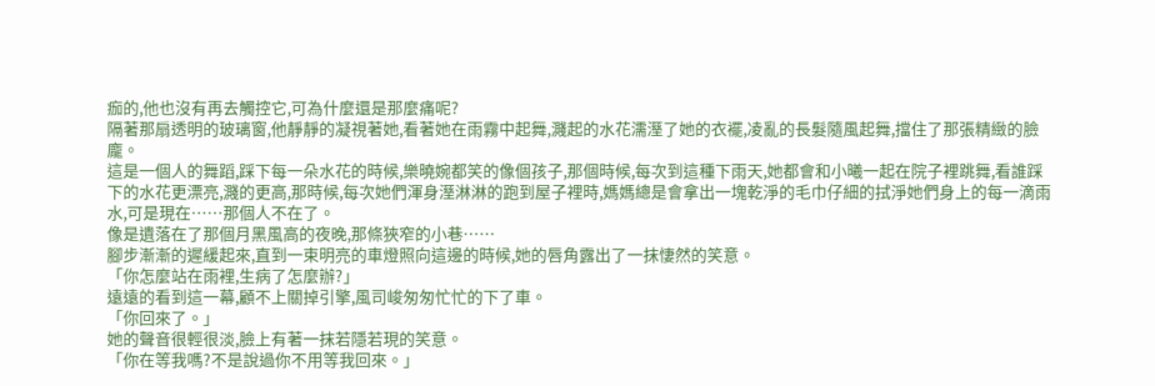痂的,他也沒有再去觸控它,可為什麼還是那麼痛呢?
隔著那扇透明的玻璃窗,他靜靜的凝視著她,看著她在雨霧中起舞,濺起的水花濡溼了她的衣襬,凌亂的長髮隨風起舞,擋住了那張精緻的臉龐。
這是一個人的舞蹈,踩下每一朵水花的時候,樂曉婉都笑的像個孩子,那個時候,每次到這種下雨天,她都會和小曦一起在院子裡跳舞,看誰踩下的水花更漂亮,濺的更高,那時候,每次她們渾身溼淋淋的跑到屋子裡時,媽媽總是會拿出一塊乾淨的毛巾仔細的拭淨她們身上的每一滴雨水,可是現在……那個人不在了。
像是遺落在了那個月黑風高的夜晚,那條狹窄的小巷……
腳步漸漸的遲緩起來,直到一束明亮的車燈照向這邊的時候,她的唇角露出了一抹悽然的笑意。
「你怎麼站在雨裡,生病了怎麼辦?」
遠遠的看到這一幕,顧不上關掉引擎,風司峻匆匆忙忙的下了車。
「你回來了。」
她的聲音很輕很淡,臉上有著一抹若隱若現的笑意。
「你在等我嗎?不是說過你不用等我回來。」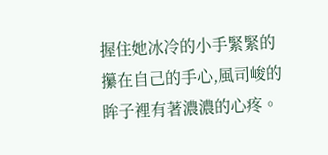握住她冰冷的小手緊緊的攥在自己的手心,風司峻的眸子裡有著濃濃的心疼。